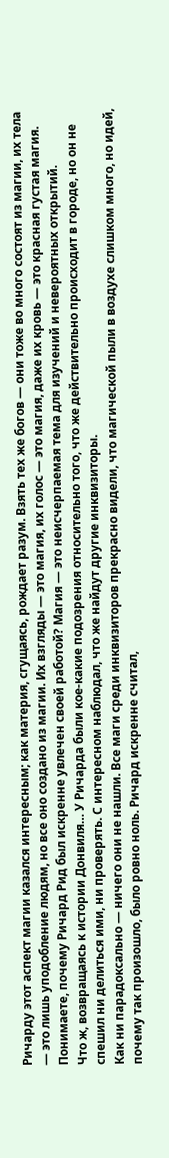Ричарду этот аспект магии казался интересным; как материя, сгущаясь, рождает разум. Взять тех же богов — они тоже во много состоят из магии, их тела — это лишь уподобление людям, но все оно создано из магии. Их взгляды — это магия, их голос — это магия, даже их кровь — это красная густая магия.
Понимаете, почему Ричард Рид был искренне увлечен своей работой? Магия — это неисчерпаемая тема для изучений и невероятных открытий.
Что ж, возвращаясь к истории Донвиля… У Ричарда были кое-какие подозрения относительно того, что же действительно происходит в городе, но он не спешил ни делиться ими, ни проверять. С интересном наблюдал, что же найдут другие инквизиторы.
Как ни парадоксально — ничего они не нашли. Все маги среди инквизиторов прекрасно видели, что магической пыли в воздухе слишком много, но идей, почему так произошло, было ровно ноль. Ричард искренне считал,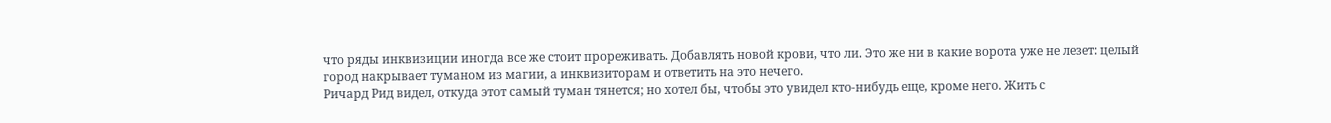что ряды инквизиции иногда все же стоит прореживать. Добавлять новой крови, что ли. Это же ни в какие ворота уже не лезет: целый город накрывает туманом из магии, а инквизиторам и ответить на это нечего.
Ричард Рид видел, откуда этот самый туман тянется; но хотел бы, чтобы это увидел кто-нибудь еще, кроме него. Жить с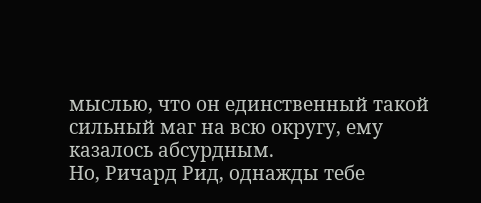мыслью, что он единственный такой сильный маг на всю округу, ему казалось абсурдным.
Но, Ричард Рид, однажды тебе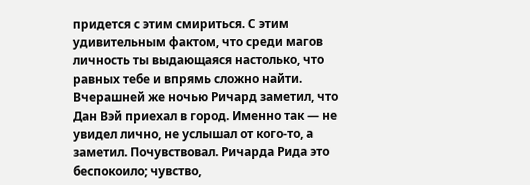придется с этим смириться. С этим удивительным фактом, что среди магов личность ты выдающаяся настолько, что равных тебе и впрямь сложно найти.
Вчерашней же ночью Ричард заметил, что Дан Вэй приехал в город. Именно так — не увидел лично, не услышал от кого-то, а заметил. Почувствовал. Ричарда Рида это беспокоило; чувство,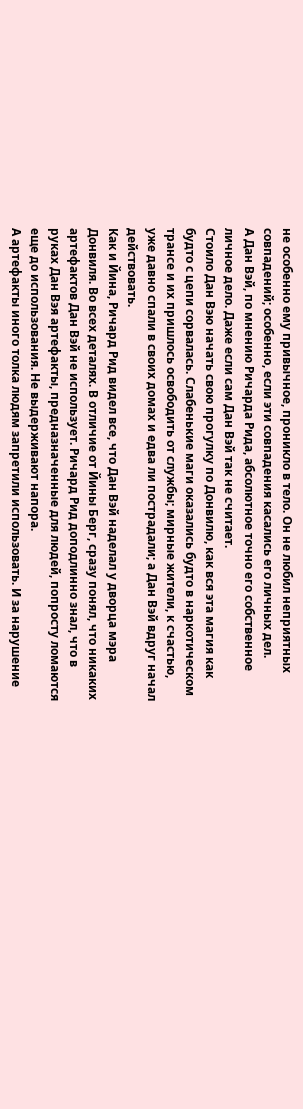не особенно ему привычное, проникло в тело. Он не любил неприятных совпадений; особенно, если эти совпадения касались его личных дел.
А Дан Вэй, по мнению Ричарда Рида, абсолютное точно его собственное личное дело. Даже если сам Дан Вэй так не считает.
Стоило Дан Вэю начать свою прогулку по Донвилю, как вся эта магия как будто с цепи сорвалась. Слабенькие маги оказались будто в наркотическом трансе и их пришлось освободить от службы; мирные жители, к счастью, уже давно спали в своих домах и едва ли пострадали; а Дан Вэй вдруг начал действовать.
Как и Йина, Ричард Рид видел все, что Дан Вэй наделал у дворца мэра Донвиля. Во всех деталях. В отличие от Йины Берг, сразу понял, что никаких артефактов Дан Вэй не использует. Ричард Рид доподлинно знал, что в руках Дан Вэя артефакты, предназначенные для людей, попросту ломаются еще до использования. Не выдерживают напора.
А артефакты иного толка людям запретили использовать. И за нарушение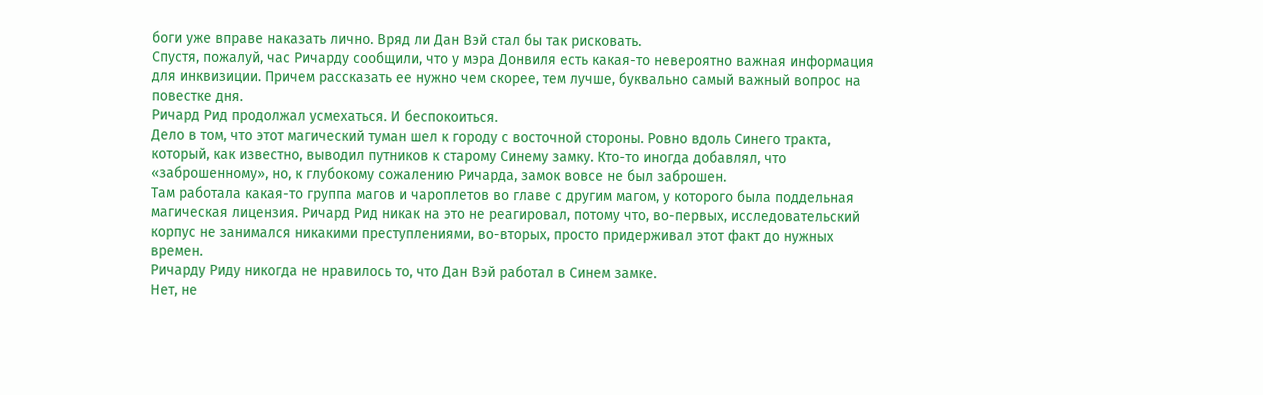боги уже вправе наказать лично. Вряд ли Дан Вэй стал бы так рисковать.
Спустя, пожалуй, час Ричарду сообщили, что у мэра Донвиля есть какая-то невероятно важная информация для инквизиции. Причем рассказать ее нужно чем скорее, тем лучше, буквально самый важный вопрос на повестке дня.
Ричард Рид продолжал усмехаться. И беспокоиться.
Дело в том, что этот магический туман шел к городу с восточной стороны. Ровно вдоль Синего тракта, который, как известно, выводил путников к старому Синему замку. Кто-то иногда добавлял, что «заброшенному», но, к глубокому сожалению Ричарда, замок вовсе не был заброшен.
Там работала какая-то группа магов и чароплетов во главе с другим магом, у которого была поддельная магическая лицензия. Ричард Рид никак на это не реагировал, потому что, во-первых, исследовательский корпус не занимался никакими преступлениями, во-вторых, просто придерживал этот факт до нужных времен.
Ричарду Риду никогда не нравилось то, что Дан Вэй работал в Синем замке.
Нет, не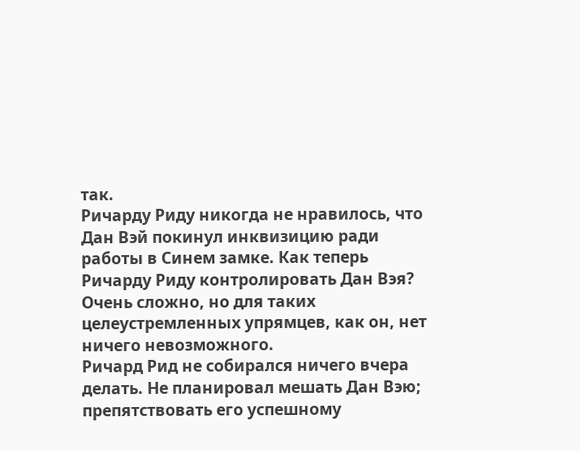так.
Ричарду Риду никогда не нравилось, что Дан Вэй покинул инквизицию ради работы в Синем замке. Как теперь Ричарду Риду контролировать Дан Вэя? Очень сложно, но для таких целеустремленных упрямцев, как он, нет ничего невозможного.
Ричард Рид не собирался ничего вчера делать. Не планировал мешать Дан Вэю; препятствовать его успешному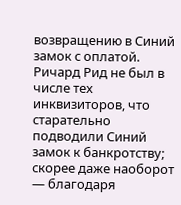возвращению в Синий замок с оплатой. Ричард Рид не был в числе тех инквизиторов, что старательно подводили Синий замок к банкротству; скорее даже наоборот — благодаря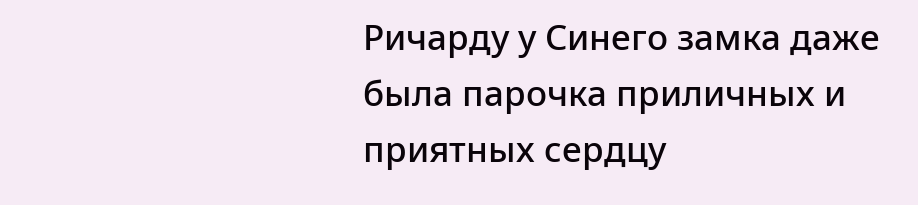Ричарду у Синего замка даже была парочка приличных и приятных сердцу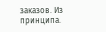заказов. Из принципа.